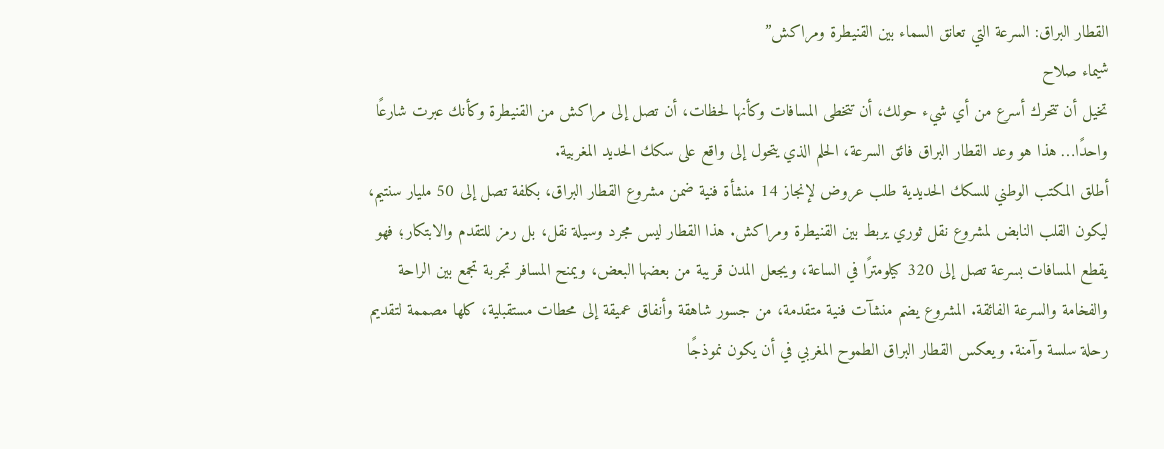القطار البراق: السرعة التي تعانق السماء بين القنيطرة ومراكش”
شيماء صلاح
تخيل أن تتحرك أسرع من أي شيء حولك، أن تتخطى المسافات وكأنها لحظات، أن تصل إلى مراكش من القنيطرة وكأنك عبرت شارعًا واحدًا… هذا هو وعد القطار البراق فائق السرعة، الحلم الذي يتحول إلى واقع على سكك الحديد المغربية.
أطلق المكتب الوطني للسكك الحديدية طلب عروض لإنجاز 14 منشأة فنية ضمن مشروع القطار البراق، بكلفة تصل إلى 50 مليار سنتيم، ليكون القلب النابض لمشروع نقل ثوري يربط بين القنيطرة ومراكش. هذا القطار ليس مجرد وسيلة نقل، بل رمز للتقدم والابتكار؛ فهو يقطع المسافات بسرعة تصل إلى 320 كيلومترًا في الساعة، ويجعل المدن قريبة من بعضها البعض، ويمنح المسافر تجربة تجمع بين الراحة والفخامة والسرعة الفائقة. المشروع يضم منشآت فنية متقدمة، من جسور شاهقة وأنفاق عميقة إلى محطات مستقبلية، كلها مصممة لتقديم رحلة سلسة وآمنة. ويعكس القطار البراق الطموح المغربي في أن يكون نموذجًا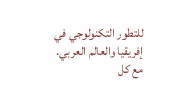للتطور التكنولوجي في إفريقيا والعالم العربي.
مع كل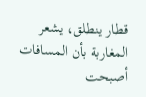قطار ينطلق، يشعر المغاربة بأن المسافات أصبحت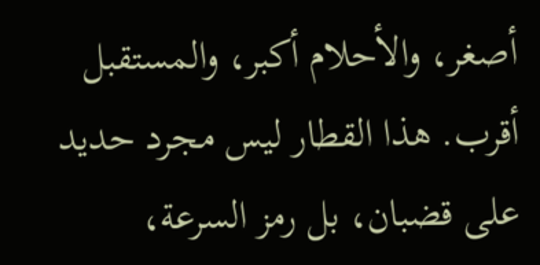أصغر، والأحلام أكبر، والمستقبل أقرب. هذا القطار ليس مجرد حديد على قضبان، بل رمز السرعة،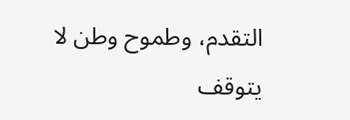التقدم، وطموح وطن لا يتوقف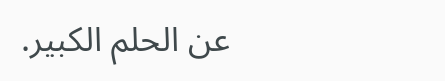عن الحلم الكبير.